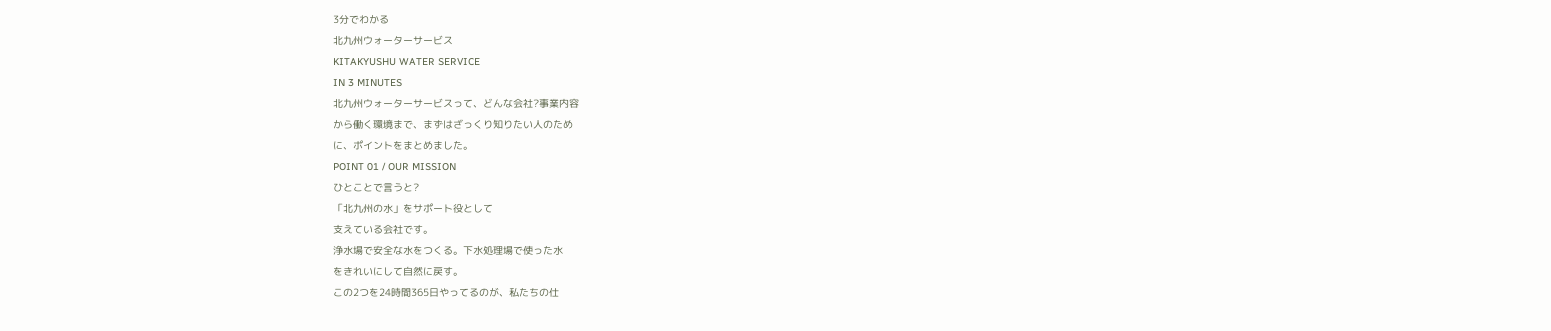3分でわかる
北九州ウォーターサービス
KITAKYUSHU WATER SERVICE
IN 3 MINUTES
北九州ウォーターサービスって、どんな会社?事業内容
から働く環境まで、まずはざっくり知りたい人のため
に、ポイントをまとめました。
POINT 01 / OUR MISSION
ひとことで言うと?
「北九州の水」をサポート役として
支えている会社です。
浄水場で安全な水をつくる。下水処理場で使った水
をきれいにして自然に戻す。
この2つを24時間365日やってるのが、私たちの仕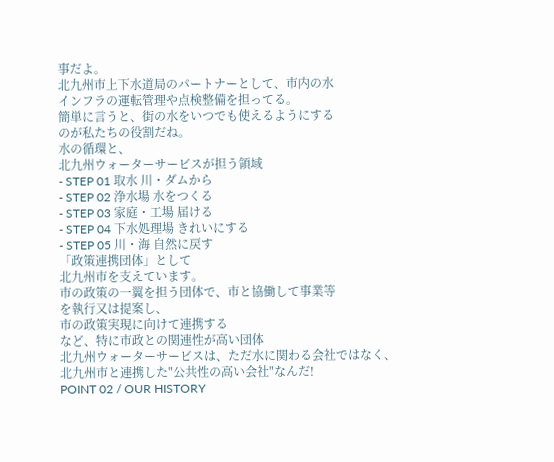事だよ。
北九州市上下水道局のパートナーとして、市内の水
インフラの運転管理や点検整備を担ってる。
簡単に言うと、街の水をいつでも使えるようにする
のが私たちの役割だね。
水の循環と、
北九州ウォーターサービスが担う領域
- STEP 01 取水 川・ダムから
- STEP 02 浄水場 水をつくる
- STEP 03 家庭・工場 届ける
- STEP 04 下水処理場 きれいにする
- STEP 05 川・海 自然に戻す
「政策連携団体」として
北九州市を支えています。
市の政策の一翼を担う団体で、市と協働して事業等
を執行又は提案し、
市の政策実現に向けて連携する
など、特に市政との関連性が高い団体
北九州ウォーターサービスは、ただ水に関わる会社ではなく、
北九州市と連携した"公共性の高い会社"なんだ!
POINT 02 / OUR HISTORY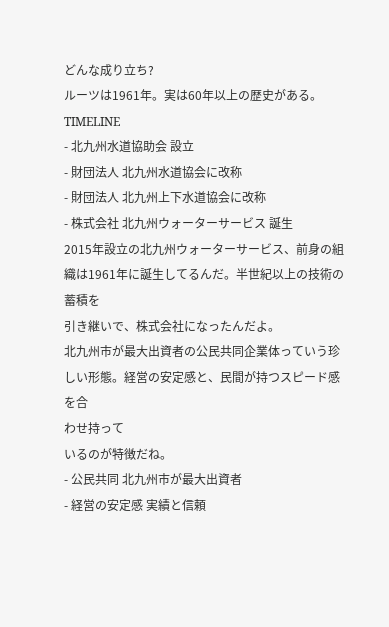どんな成り立ち?
ルーツは1961年。実は60年以上の歴史がある。
TIMELINE
- 北九州水道協助会 設立
- 財団法人 北九州水道協会に改称
- 財団法人 北九州上下水道協会に改称
- 株式会社 北九州ウォーターサービス 誕生
2015年設立の北九州ウォーターサービス、前身の組
織は1961年に誕生してるんだ。半世紀以上の技術の
蓄積を
引き継いで、株式会社になったんだよ。
北九州市が最大出資者の公民共同企業体っていう珍
しい形態。経営の安定感と、民間が持つスピード感を合
わせ持って
いるのが特徴だね。
- 公民共同 北九州市が最大出資者
- 経営の安定感 実績と信頼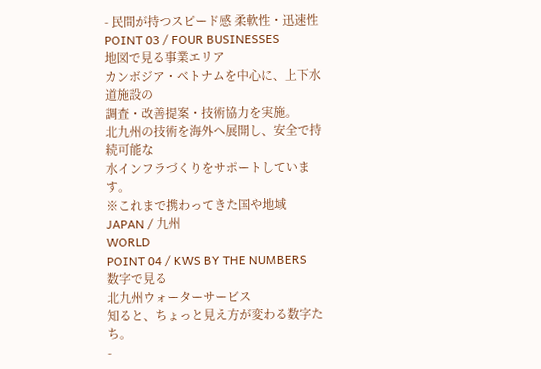- 民間が持つスピード感 柔軟性・迅速性
POINT 03 / FOUR BUSINESSES
地図で見る事業エリア
カンボジア・ベトナムを中心に、上下水道施設の
調査・改善提案・技術協力を実施。
北九州の技術を海外へ展開し、安全で持続可能な
水インフラづくりをサポートしています。
※これまで携わってきた国や地域
JAPAN / 九州
WORLD
POINT 04 / KWS BY THE NUMBERS
数字で見る
北九州ウォーターサービス
知ると、ちょっと見え方が変わる数字たち。
-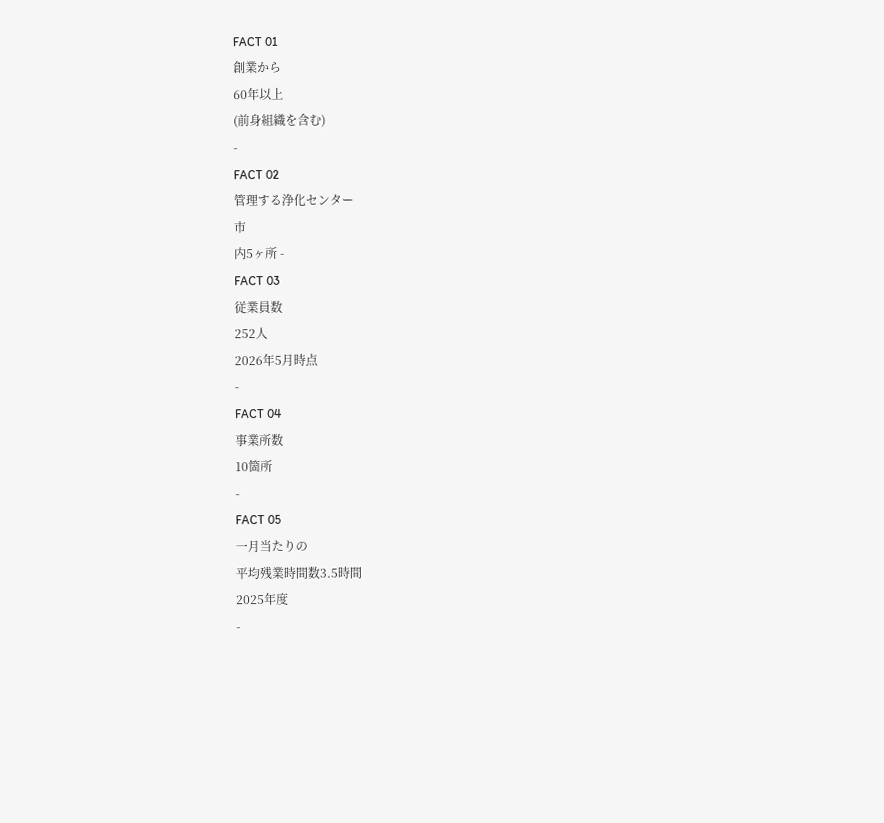FACT 01
創業から
60年以上
(前身組織を含む)
-
FACT 02
管理する浄化センター
市
内5ヶ所 -
FACT 03
従業員数
252人
2026年5月時点
-
FACT 04
事業所数
10箇所
-
FACT 05
一月当たりの
平均残業時間数3.5時間
2025年度
-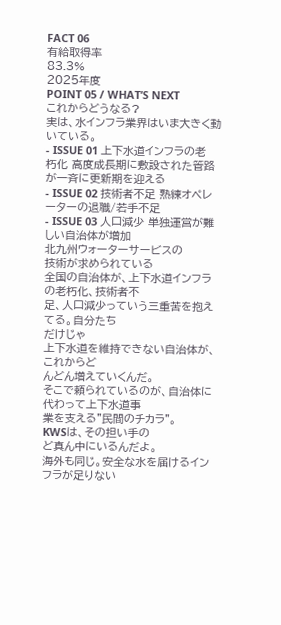FACT 06
有給取得率
83.3%
2025年度
POINT 05 / WHAT’S NEXT
これからどうなる?
実は、水インフラ業界はいま大きく動いている。
- ISSUE 01 上下水道インフラの老朽化 高度成長期に敷設された管路が一斉に更新期を迎える
- ISSUE 02 技術者不足 熟練オペレーターの退職/若手不足
- ISSUE 03 人口減少 単独運営が難しい自治体が増加
北九州ウォーターサービスの
技術が求められている
全国の自治体が、上下水道インフラの老朽化、技術者不
足、人口減少っていう三重苦を抱えてる。自分たち
だけじゃ
上下水道を維持できない自治体が、これからど
んどん増えていくんだ。
そこで頼られているのが、自治体に代わって上下水道事
業を支える"民間のチカラ"。
KWSは、その担い手の
ど真ん中にいるんだよ。
海外も同じ。安全な水を届けるインフラが足りない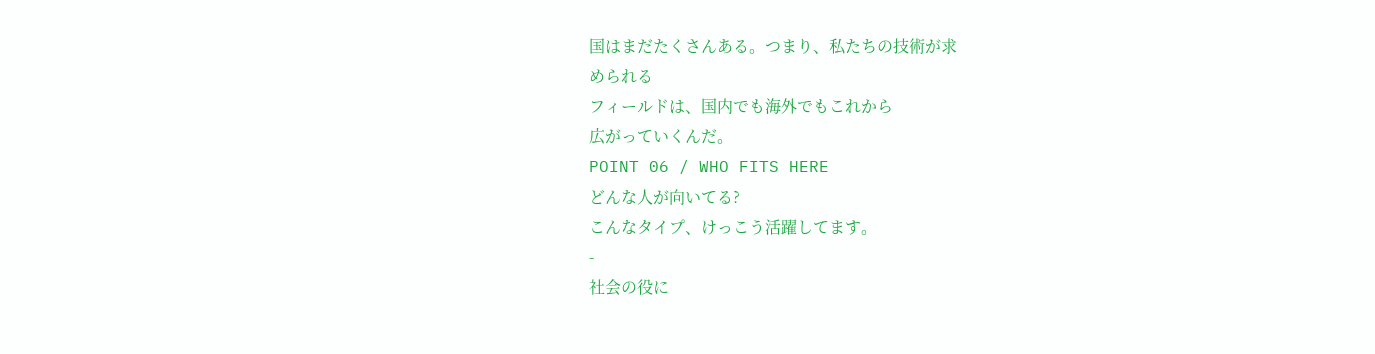国はまだたくさんある。つまり、私たちの技術が求
められる
フィールドは、国内でも海外でもこれから
広がっていくんだ。
POINT 06 / WHO FITS HERE
どんな人が向いてる?
こんなタイプ、けっこう活躍してます。
-
社会の役に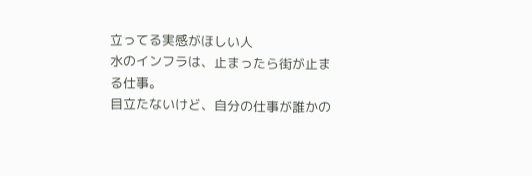立ってる実感がほしい人
水のインフラは、止まったら街が止まる仕事。
目立たないけど、自分の仕事が誰かの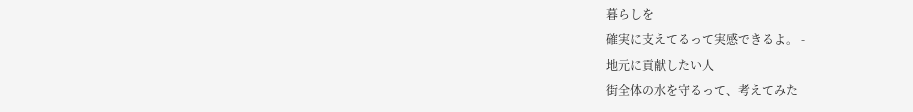暮らしを
確実に支えてるって実感できるよ。 -
地元に貢献したい人
街全体の水を守るって、考えてみた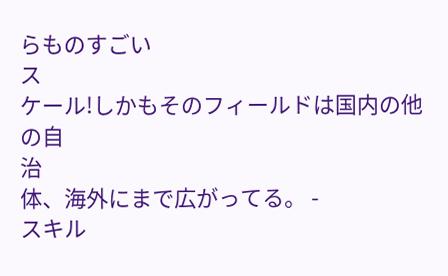らものすごい
ス
ケール!しかもそのフィールドは国内の他の自
治
体、海外にまで広がってる。 -
スキル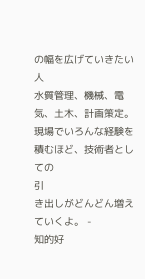の幅を広げていきたい人
水質管理、機械、電気、土木、計画策定。
現場でいろんな経験を積むほど、技術者としての
引
き出しがどんどん増えていくよ。 -
知的好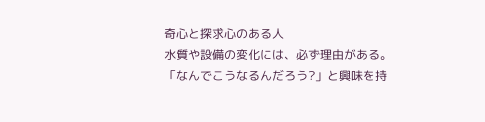奇心と探求心のある人
水質や設備の変化には、必ず理由がある。
「なんでこうなるんだろう?」と興味を持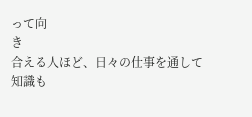って向
き
合える人ほど、日々の仕事を通して知識も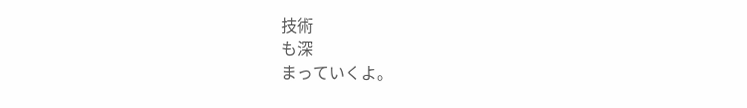技術
も深
まっていくよ。